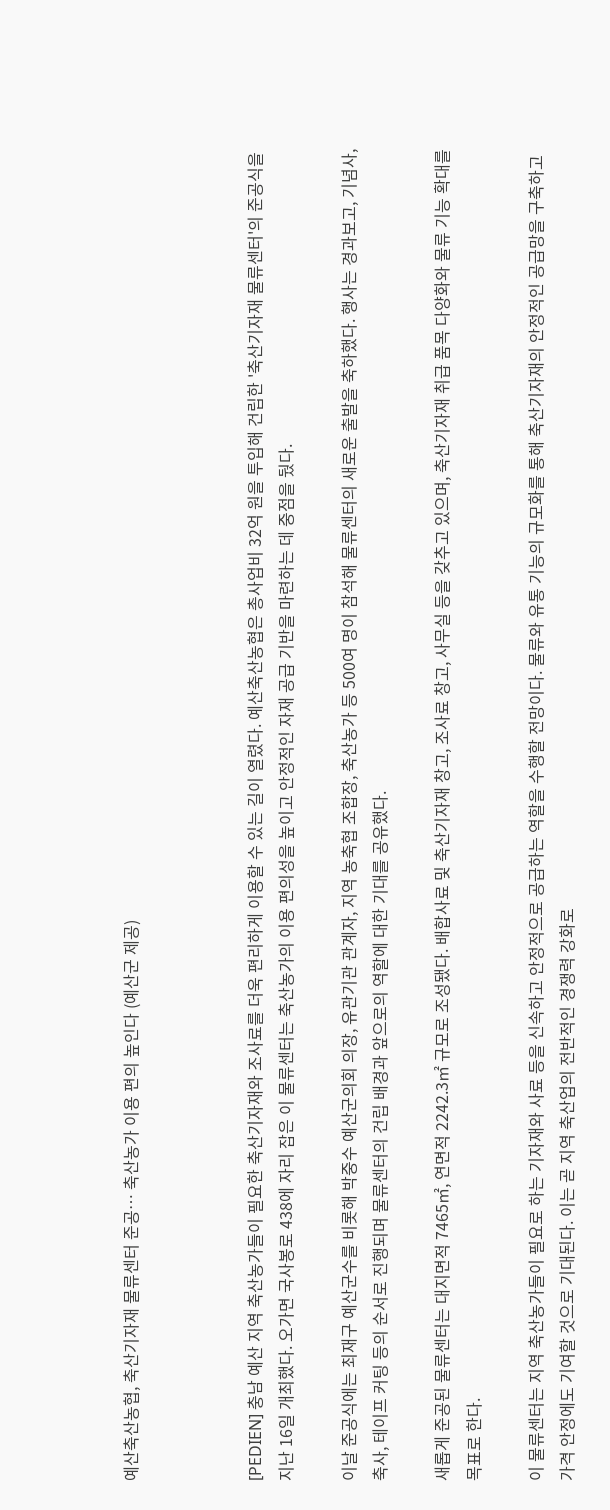예산축산농협, 축산기자재 물류센터 준공… 축산농가 이용 편의 높인다 (예산군 제공)



[PEDIEN] 충남 예산 지역 축산농가들이 필요한 축산기자재와 조사료를 더욱 편리하게 이용할 수 있는 길이 열렸다. 예산축산농협은 총사업비 32억 원을 투입해 건립한 '축산기자재 물류센터'의 준공식을 지난 16일 개최했다. 오가면 국사봉로 438에 자리 잡은 이 물류센터는 축산농가의 이용 편의성을 높이고 안정적인 자재 공급 기반을 마련하는 데 중점을 뒀다.

이날 준공식에는 최재구 예산군수를 비롯해 박중수 예산군의회 의장, 유관기관 관계자, 지역 농축협 조합장, 축산농가 등 500여 명이 참석해 물류센터의 새로운 출발을 축하했다. 행사는 경과보고, 기념사, 축사, 테이프 커팅 등의 순서로 진행되며 물류센터의 건립 배경과 앞으로의 역할에 대한 기대를 공유했다.

새롭게 준공된 물류센터는 대지면적 7465㎡, 연면적 2242.3㎡ 규모로 조성됐다. 배합사료 및 축산기자재 창고, 조사료 창고, 사무실 등을 갖추고 있으며, 축산기자재 취급 품목 다양화와 물류 기능 확대를 목표로 한다.

이 물류센터는 지역 축산농가들이 필요로 하는 기자재와 사료 등을 신속하고 안정적으로 공급하는 역할을 수행할 전망이다. 물류와 유통 기능의 규모화를 통해 축산기자재의 안정적인 공급망을 구축하고 가격 안정에도 기여할 것으로 기대된다. 이는 곧 지역 축산업의 전반적인 경쟁력 강화로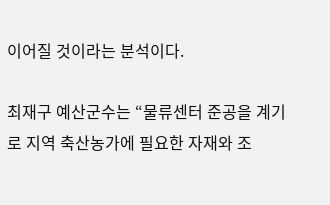이어질 것이라는 분석이다.

최재구 예산군수는 “물류센터 준공을 계기로 지역 축산농가에 필요한 자재와 조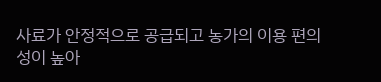사료가 안정적으로 공급되고 농가의 이용 편의성이 높아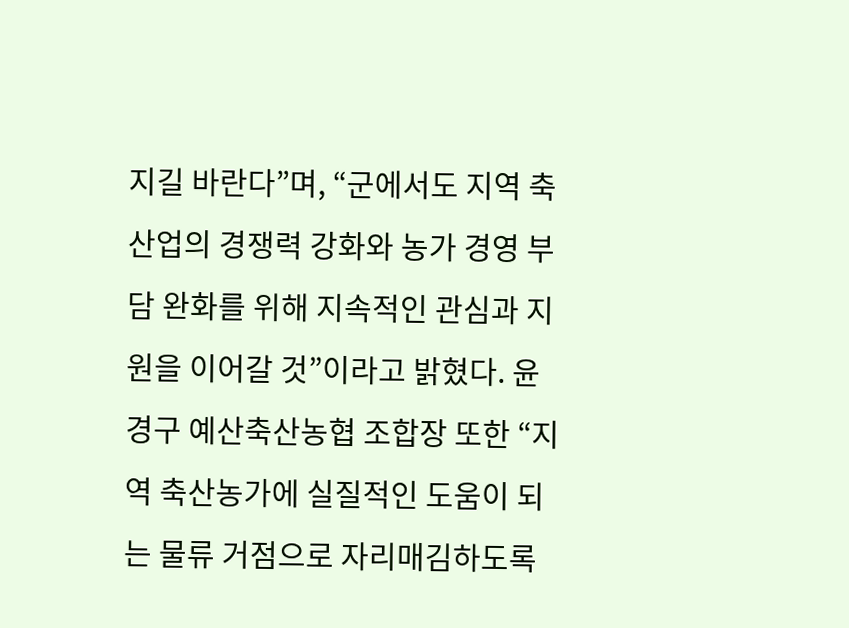지길 바란다”며, “군에서도 지역 축산업의 경쟁력 강화와 농가 경영 부담 완화를 위해 지속적인 관심과 지원을 이어갈 것”이라고 밝혔다. 윤경구 예산축산농협 조합장 또한 “지역 축산농가에 실질적인 도움이 되는 물류 거점으로 자리매김하도록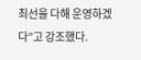최선을 다해 운영하겠다”고 강조했다.